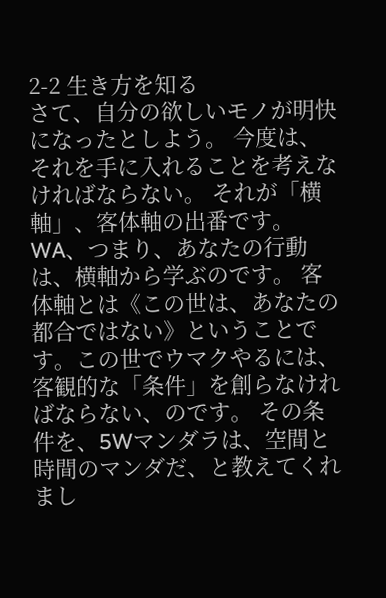2-2 生き方を知る
さて、自分の欲しいモノが明快になったとしよう。 今度は、それを手に入れることを考えなければならない。 それが「横軸」、客体軸の出番です。 WA、つまり、あなたの行動は、横軸から学ぶのです。 客体軸とは《この世は、あなたの都合ではない》ということです。この世でウマクやるには、客観的な「条件」を創らなければならない、のです。 その条件を、5Wマンダラは、空間と時間のマンダだ、と教えてくれまし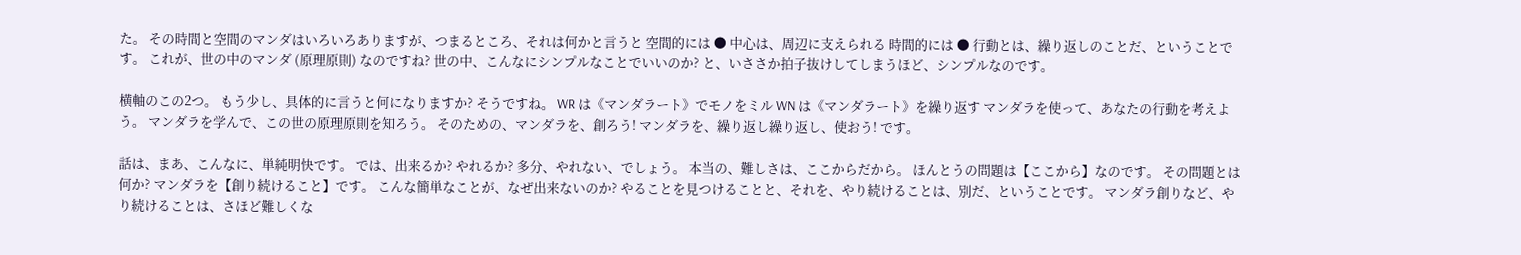た。 その時間と空間のマンダはいろいろありますが、つまるところ、それは何かと言うと 空間的には ● 中心は、周辺に支えられる 時間的には ● 行動とは、繰り返しのことだ、ということです。 これが、世の中のマンダ (原理原則) なのですね? 世の中、こんなにシンプルなことでいいのか? と、いささか拍子抜けしてしまうほど、シンプルなのです。

横軸のこの2つ。 もう少し、具体的に言うと何になりますか? そうですね。 WR は《マンダラート》でモノをミル WN は《マンダラート》を繰り返す マンダラを使って、あなたの行動を考えよう。 マンダラを学んで、この世の原理原則を知ろう。 そのための、マンダラを、創ろう! マンダラを、繰り返し繰り返し、使おう! です。

話は、まあ、こんなに、単純明快です。 では、出来るか? やれるか? 多分、やれない、でしょう。 本当の、難しさは、ここからだから。 ほんとうの問題は【ここから】なのです。 その問題とは何か? マンダラを【創り続けること】です。 こんな簡単なことが、なぜ出来ないのか? やることを見つけることと、それを、やり続けることは、別だ、ということです。 マンダラ創りなど、やり続けることは、さほど難しくな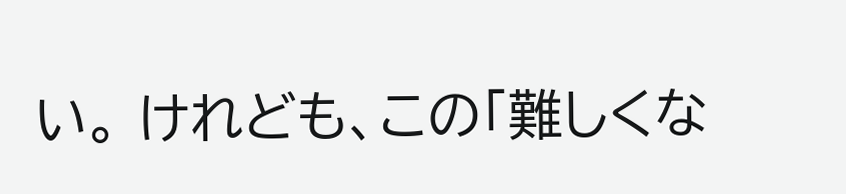い。 けれども、この「難しくな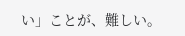い」ことが、難しい。